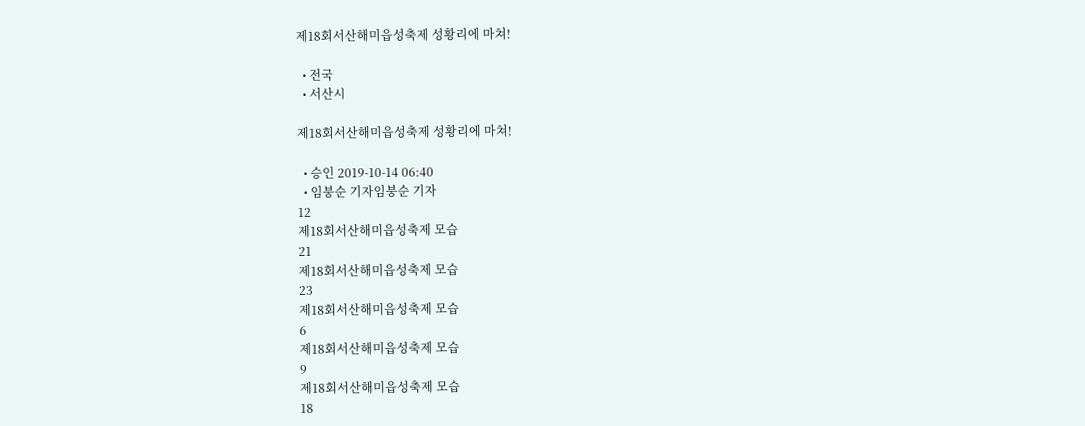제18회서산해미읍성축제 성황리에 마쳐!

  • 전국
  • 서산시

제18회서산해미읍성축제 성황리에 마쳐!

  • 승인 2019-10-14 06:40
  • 임붕순 기자임붕순 기자
12
제18회서산해미읍성축제 모습
21
제18회서산해미읍성축제 모습
23
제18회서산해미읍성축제 모습
6
제18회서산해미읍성축제 모습
9
제18회서산해미읍성축제 모습
18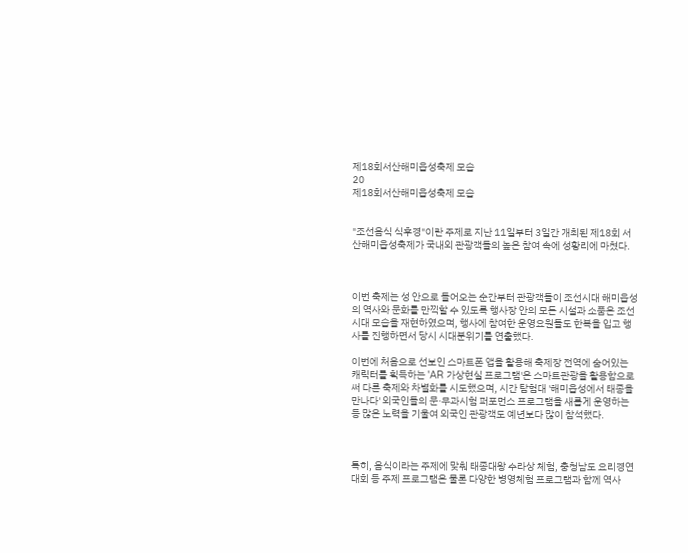제18회서산해미읍성축제 모습
20
제18회서산해미읍성축제 모습


"조선음식 식후경"이란 주제로 지난 11일부터 3일간 개최된 제18회 서산해미읍성축제가 국내외 관광객들의 높은 참여 속에 성황리에 마쳤다.



이번 축제는 성 안으로 들어오는 순간부터 관광객들이 조선시대 해미읍성의 역사와 문화를 만끽할 수 있도록 행사장 안의 모든 시설과 소품은 조선시대 모습을 재현하였으며, 행사에 참여한 운영요원들도 한복을 입고 행사를 진행하면서 당시 시대분위기를 연출했다.

이번에 처음으로 선보인 스마트폰 앱을 활용해 축제장 전역에 숨어있는 캐릭터를 획득하는 'AR 가상현실 프로그램'은 스마트관광을 활용함으로써 다른 축제와 차별화를 시도했으며, 시간 탐험대 '해미읍성에서 태종을 만나다' 외국인들의 문·무과시험 퍼포먼스 프로그램을 새롭게 운영하는 등 많은 노력을 기울여 외국인 관광객도 예년보다 많이 참석했다.



특히, 음식이라는 주제에 맞춰 태종대왕 수라상 체험, 충청남도 요리경연대회 등 주제 프로그램은 물론 다양한 병영체험 프로그램과 함께 역사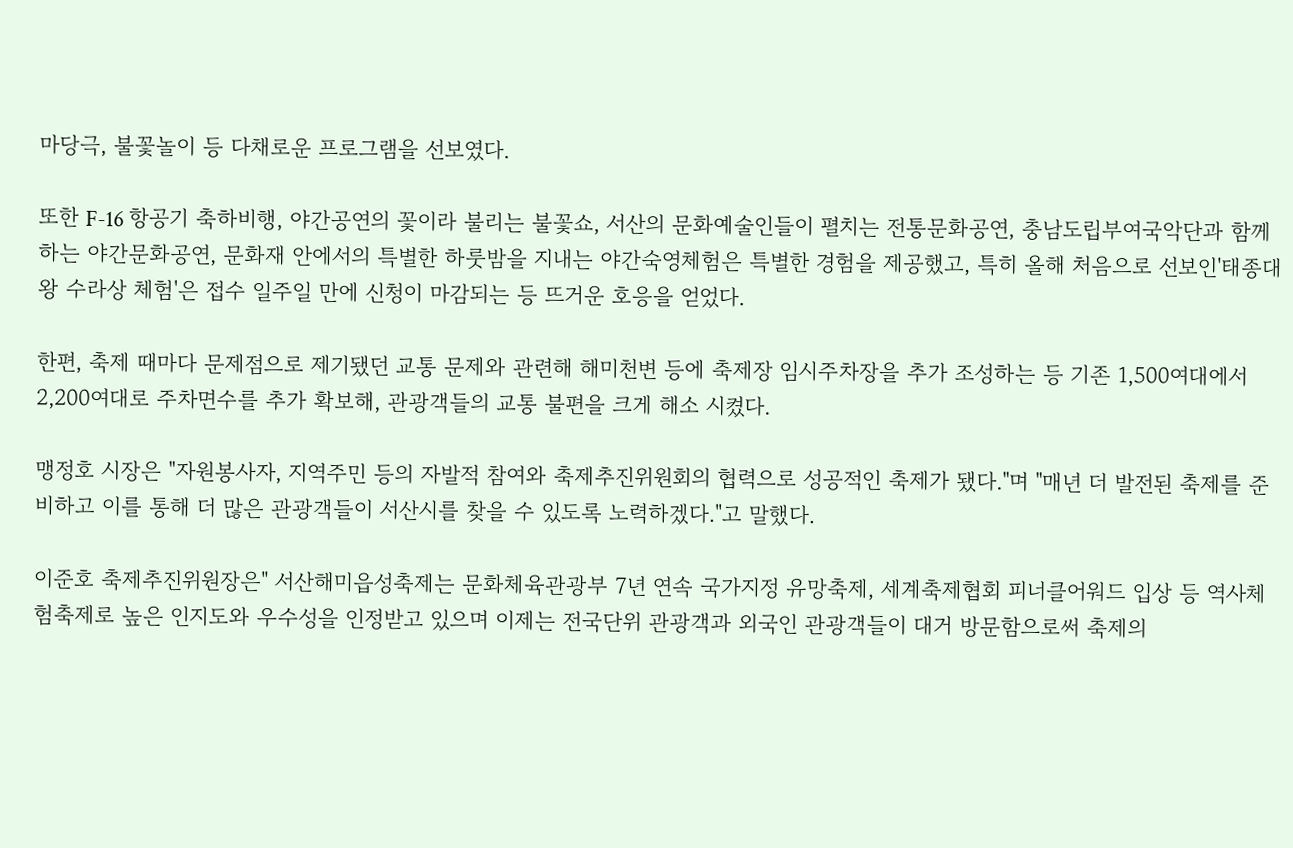마당극, 불꽃놀이 등 다채로운 프로그램을 선보였다.

또한 F-16 항공기 축하비행, 야간공연의 꽃이라 불리는 불꽃쇼, 서산의 문화예술인들이 펼치는 전통문화공연, 충남도립부여국악단과 함께하는 야간문화공연, 문화재 안에서의 특별한 하룻밤을 지내는 야간숙영체험은 특별한 경험을 제공했고, 특히 올해 처음으로 선보인'태종대왕 수라상 체험'은 접수 일주일 만에 신청이 마감되는 등 뜨거운 호응을 얻었다.

한편, 축제 때마다 문제점으로 제기됐던 교통 문제와 관련해 해미천변 등에 축제장 임시주차장을 추가 조성하는 등 기존 1,500여대에서 2,200여대로 주차면수를 추가 확보해, 관광객들의 교통 불편을 크게 해소 시켰다.

맹정호 시장은 "자원봉사자, 지역주민 등의 자발적 참여와 축제추진위원회의 협력으로 성공적인 축제가 됐다."며 "매년 더 발전된 축제를 준비하고 이를 통해 더 많은 관광객들이 서산시를 찾을 수 있도록 노력하겠다."고 말했다.

이준호 축제추진위원장은" 서산해미읍성축제는 문화체육관광부 7년 연속 국가지정 유망축제, 세계축제협회 피너클어워드 입상 등 역사체험축제로 높은 인지도와 우수성을 인정받고 있으며 이제는 전국단위 관광객과 외국인 관광객들이 대거 방문함으로써 축제의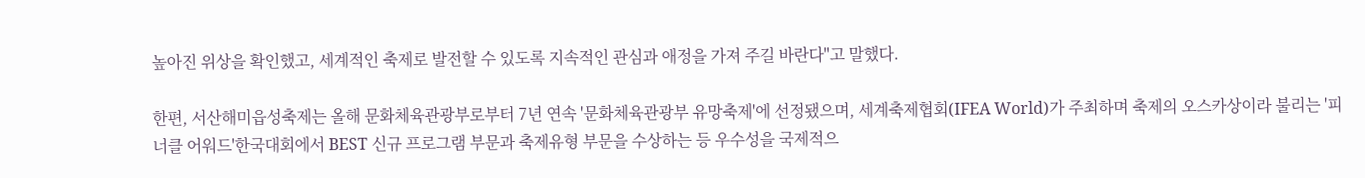높아진 위상을 확인했고, 세계적인 축제로 발전할 수 있도록 지속적인 관심과 애정을 가져 주길 바란다"고 말했다.

한편, 서산해미읍성축제는 올해 문화체육관광부로부터 7년 연속 '문화체육관광부 유망축제'에 선정됐으며, 세계축제협회(IFEA World)가 주최하며 축제의 오스카상이라 불리는 '피너클 어워드'한국대회에서 BEST 신규 프로그램 부문과 축제유형 부문을 수상하는 등 우수성을 국제적으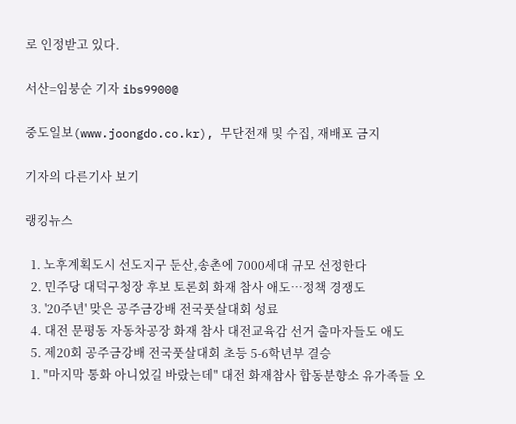로 인정받고 있다.

서산=임붕순 기자 ibs9900@

중도일보(www.joongdo.co.kr), 무단전재 및 수집, 재배포 금지

기자의 다른기사 보기

랭킹뉴스

  1. 노후계획도시 선도지구 둔산,송촌에 7000세대 규모 선정한다
  2. 민주당 대덕구청장 후보 토론회 화재 참사 애도…정책 경쟁도
  3. '20주년' 맞은 공주금강배 전국풋살대회 성료
  4. 대전 문평동 자동차공장 화재 참사 대전교육감 선거 출마자들도 애도
  5. 제20회 공주금강배 전국풋살대회 초등 5-6학년부 결승
  1. "마지막 통화 아니었길 바랐는데" 대전 화재참사 합동분향소 유가족들 오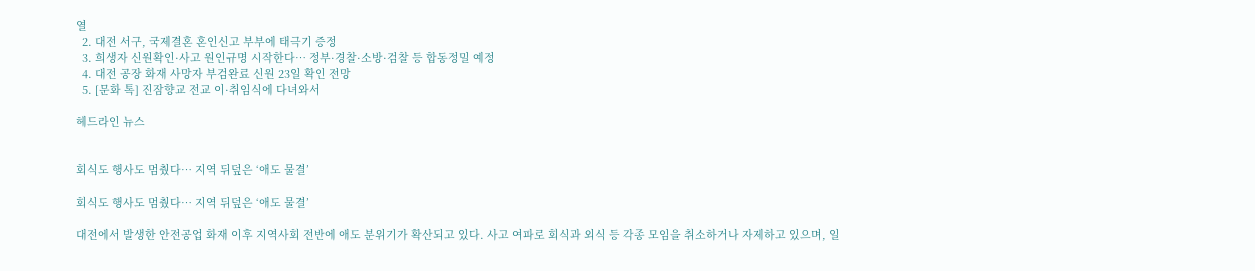열
  2. 대전 서구, 국제결혼 혼인신고 부부에 태극기 증정
  3. 희생자 신원확인·사고 원인규명 시작한다… 정부·경찰·소방·검찰 등 합동정밀 예정
  4. 대전 공장 화재 사망자 부검완료 신원 23일 확인 전망
  5. [문화 톡] 진잠향교 전교 이·취임식에 다녀와서

헤드라인 뉴스


회식도 행사도 멈췄다… 지역 뒤덮은 ‘애도 물결’

회식도 행사도 멈췄다… 지역 뒤덮은 ‘애도 물결’

대전에서 발생한 안전공업 화재 이후 지역사회 전반에 애도 분위기가 확산되고 있다. 사고 여파로 회식과 외식 등 각종 모임을 취소하거나 자제하고 있으며, 일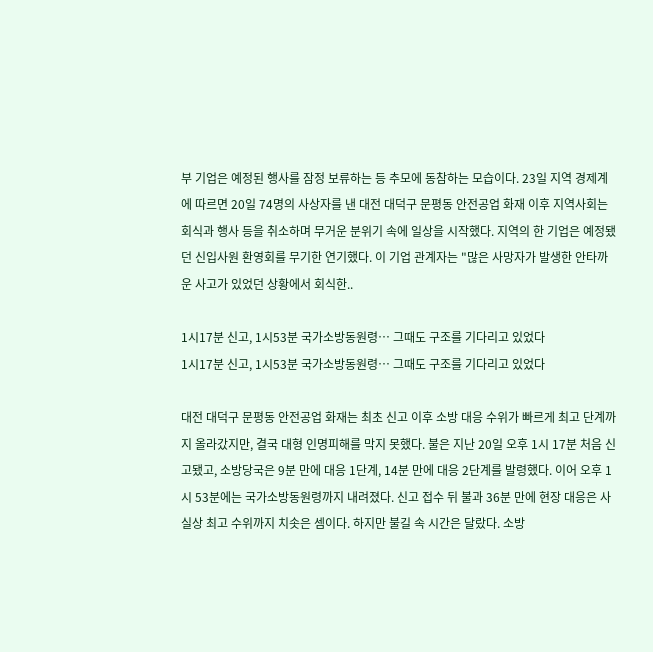부 기업은 예정된 행사를 잠정 보류하는 등 추모에 동참하는 모습이다. 23일 지역 경제계에 따르면 20일 74명의 사상자를 낸 대전 대덕구 문평동 안전공업 화재 이후 지역사회는 회식과 행사 등을 취소하며 무거운 분위기 속에 일상을 시작했다. 지역의 한 기업은 예정됐던 신입사원 환영회를 무기한 연기했다. 이 기업 관계자는 "많은 사망자가 발생한 안타까운 사고가 있었던 상황에서 회식한..

1시17분 신고, 1시53분 국가소방동원령… 그때도 구조를 기다리고 있었다
1시17분 신고, 1시53분 국가소방동원령… 그때도 구조를 기다리고 있었다

대전 대덕구 문평동 안전공업 화재는 최초 신고 이후 소방 대응 수위가 빠르게 최고 단계까지 올라갔지만, 결국 대형 인명피해를 막지 못했다. 불은 지난 20일 오후 1시 17분 처음 신고됐고, 소방당국은 9분 만에 대응 1단계, 14분 만에 대응 2단계를 발령했다. 이어 오후 1시 53분에는 국가소방동원령까지 내려졌다. 신고 접수 뒤 불과 36분 만에 현장 대응은 사실상 최고 수위까지 치솟은 셈이다. 하지만 불길 속 시간은 달랐다. 소방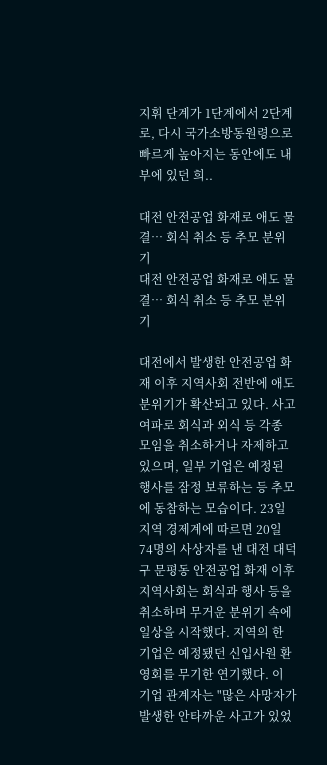지휘 단계가 1단계에서 2단계로, 다시 국가소방동원령으로 빠르게 높아지는 동안에도 내부에 있던 희..

대전 안전공업 화재로 애도 물결… 회식 취소 등 추모 분위기
대전 안전공업 화재로 애도 물결… 회식 취소 등 추모 분위기

대전에서 발생한 안전공업 화재 이후 지역사회 전반에 애도 분위기가 확산되고 있다. 사고 여파로 회식과 외식 등 각종 모임을 취소하거나 자제하고 있으며, 일부 기업은 예정된 행사를 잠정 보류하는 등 추모에 동참하는 모습이다. 23일 지역 경제계에 따르면 20일 74명의 사상자를 낸 대전 대덕구 문평동 안전공업 화재 이후 지역사회는 회식과 행사 등을 취소하며 무거운 분위기 속에 일상을 시작했다. 지역의 한 기업은 예정됐던 신입사원 환영회를 무기한 연기했다. 이 기업 관계자는 "많은 사망자가 발생한 안타까운 사고가 있었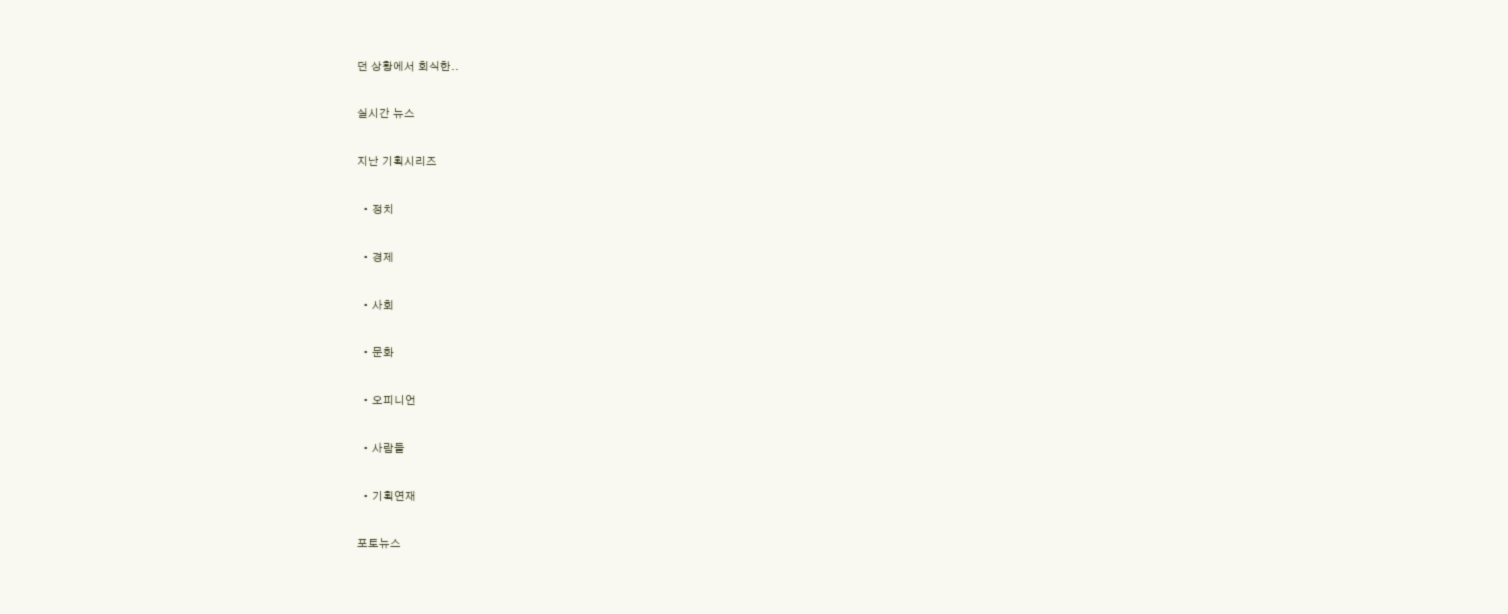던 상황에서 회식한..

실시간 뉴스

지난 기획시리즈

  • 정치

  • 경제

  • 사회

  • 문화

  • 오피니언

  • 사람들

  • 기획연재

포토뉴스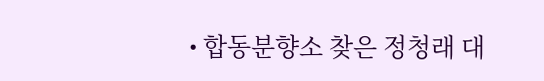• 합동분향소 찾은 정청래 대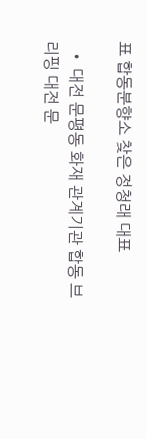표 합동분향소 찾은 정청래 대표

  • 대전 문평동 화재 관계기관 합동 브리핑 대전 문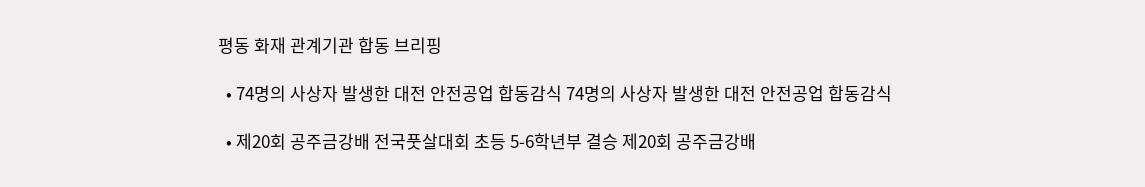평동 화재 관계기관 합동 브리핑

  • 74명의 사상자 발생한 대전 안전공업 합동감식 74명의 사상자 발생한 대전 안전공업 합동감식

  • 제20회 공주금강배 전국풋살대회 초등 5-6학년부 결승 제20회 공주금강배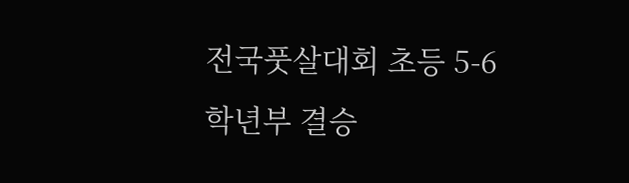전국풋살대회 초등 5-6학년부 결승